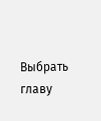Выбрать главу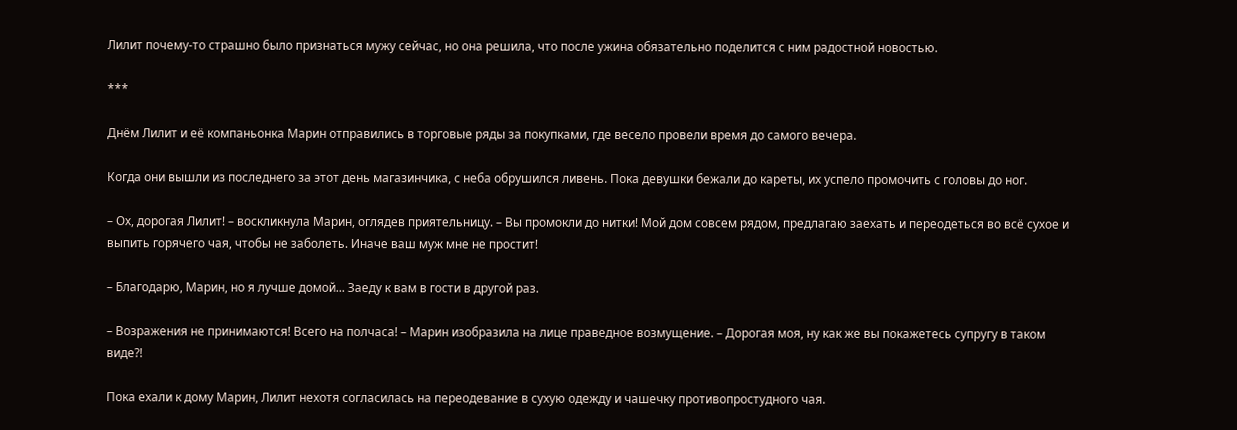Лилит почему-то страшно было признаться мужу сейчас, но она решила, что после ужина обязательно поделится с ним радостной новостью.

***

Днём Лилит и её компаньонка Марин отправились в торговые ряды за покупками, где весело провели время до самого вечера.

Когда они вышли из последнего за этот день магазинчика, с неба обрушился ливень. Пока девушки бежали до кареты, их успело промочить с головы до ног.

– Ох, дорогая Лилит! – воскликнула Марин, оглядев приятельницу. – Вы промокли до нитки! Мой дом совсем рядом, предлагаю заехать и переодеться во всё сухое и выпить горячего чая, чтобы не заболеть. Иначе ваш муж мне не простит!

– Благодарю, Марин, но я лучше домой... Заеду к вам в гости в другой раз.

– Возражения не принимаются! Всего на полчаса! – Марин изобразила на лице праведное возмущение. – Дорогая моя, ну как же вы покажетесь супругу в таком виде?!

Пока ехали к дому Марин, Лилит нехотя согласилась на переодевание в сухую одежду и чашечку противопростудного чая.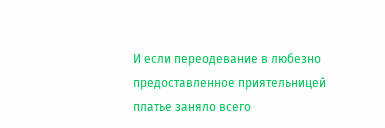И если переодевание в любезно предоставленное приятельницей платье заняло всего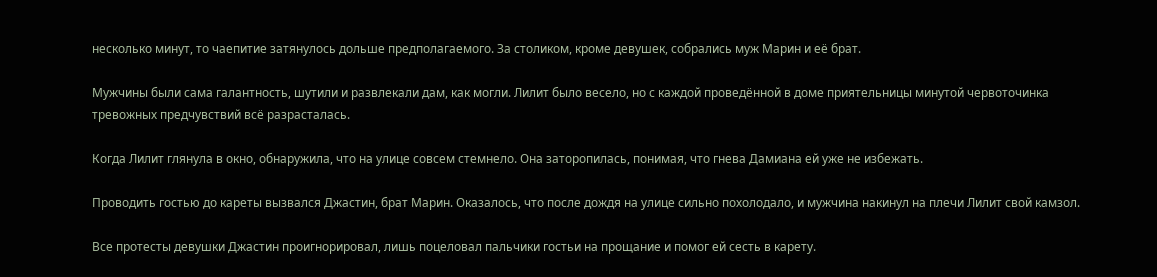несколько минут, то чаепитие затянулось дольше предполагаемого. За столиком, кроме девушек, собрались муж Марин и её брат.

Мужчины были сама галантность, шутили и развлекали дам, как могли. Лилит было весело, но с каждой проведённой в доме приятельницы минутой червоточинка тревожных предчувствий всё разрасталась.

Когда Лилит глянула в окно, обнаружила, что на улице совсем стемнело. Она заторопилась, понимая, что гнева Дамиана ей уже не избежать.

Проводить гостью до кареты вызвался Джастин, брат Марин. Оказалось, что после дождя на улице сильно похолодало, и мужчина накинул на плечи Лилит свой камзол.

Все протесты девушки Джастин проигнорировал, лишь поцеловал пальчики гостьи на прощание и помог ей сесть в карету.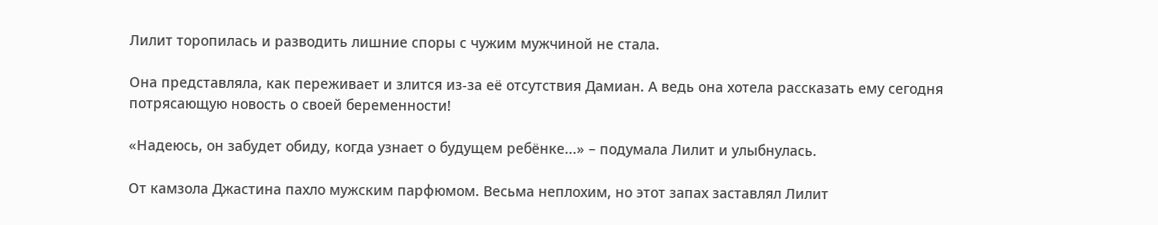Лилит торопилась и разводить лишние споры с чужим мужчиной не стала.

Она представляла, как переживает и злится из-за её отсутствия Дамиан. А ведь она хотела рассказать ему сегодня потрясающую новость о своей беременности!

«Надеюсь, он забудет обиду, когда узнает о будущем ребёнке...» – подумала Лилит и улыбнулась.

От камзола Джастина пахло мужским парфюмом. Весьма неплохим, но этот запах заставлял Лилит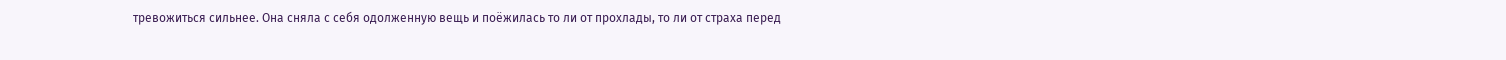тревожиться сильнее. Она сняла с себя одолженную вещь и поёжилась то ли от прохлады, то ли от страха перед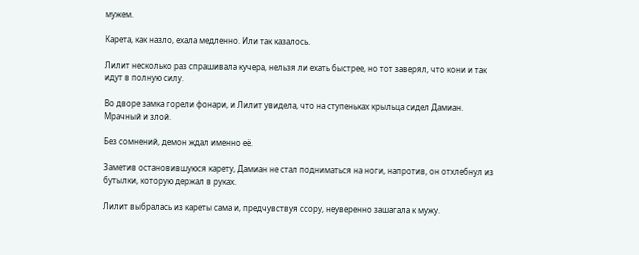мужем.

Карета, как назло, ехала медленно. Или так казалось.

Лилит несколько раз спрашивала кучера, нельзя ли ехать быстрее, но тот заверял, что кони и так идут в полную силу.

Во дворе замка горели фонари, и Лилит увидела, что на ступеньках крыльца сидел Дамиан. Мрачный и злой.

Без сомнений, демон ждал именно её.

Заметив остановившуюся карету, Дамиан не стал подниматься на ноги, напротив, он отхлебнул из бутылки, которую держал в руках.

Лилит выбралась из кареты сама и, предчувствуя ссору, неуверенно зашагала к мужу.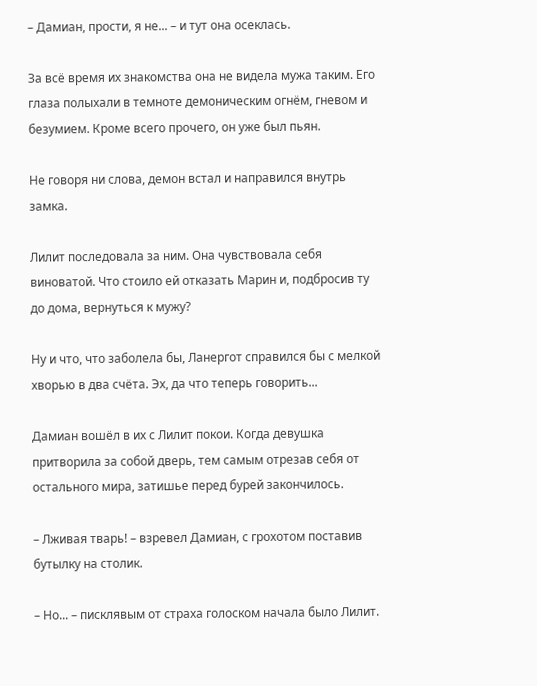– Дамиан, прости, я не... – и тут она осеклась.

За всё время их знакомства она не видела мужа таким. Его глаза полыхали в темноте демоническим огнём, гневом и безумием. Кроме всего прочего, он уже был пьян.

Не говоря ни слова, демон встал и направился внутрь замка.

Лилит последовала за ним. Она чувствовала себя виноватой. Что стоило ей отказать Марин и, подбросив ту до дома, вернуться к мужу?

Ну и что, что заболела бы, Ланергот справился бы с мелкой хворью в два счёта. Эх, да что теперь говорить...

Дамиан вошёл в их с Лилит покои. Когда девушка притворила за собой дверь, тем самым отрезав себя от остального мира, затишье перед бурей закончилось.

– Лживая тварь! – взревел Дамиан, с грохотом поставив бутылку на столик.

– Но... – писклявым от страха голоском начала было Лилит.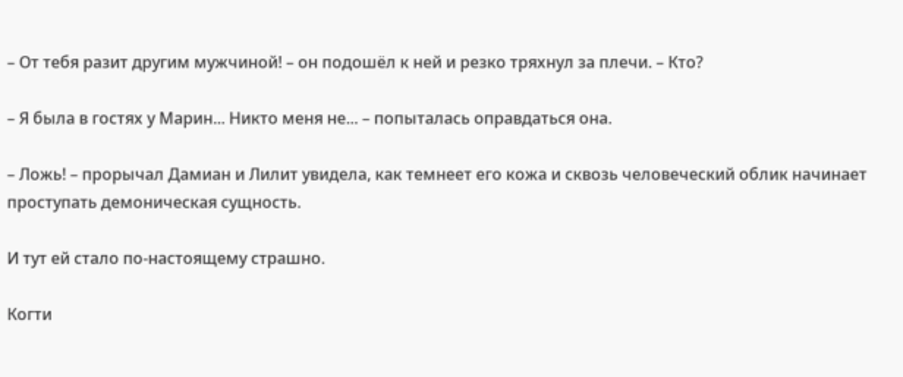– От тебя разит другим мужчиной! – он подошёл к ней и резко тряхнул за плечи. – Кто?

– Я была в гостях у Марин... Никто меня не... – попыталась оправдаться она.

– Ложь! – прорычал Дамиан и Лилит увидела, как темнеет его кожа и сквозь человеческий облик начинает проступать демоническая сущность.

И тут ей стало по-настоящему страшно.

Когти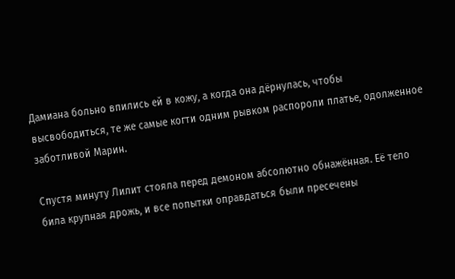Дамиана больно впились ей в кожу, а когда она дёрнулась, чтобы высвободиться, те же самые когти одним рывком распороли платье, одолженное заботливой Марин.

Спустя минуту Лилит стояла перед демоном абсолютно обнажённая. Её тело била крупная дрожь, и все попытки оправдаться были пресечены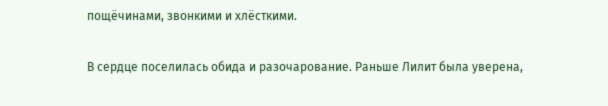пощёчинами, звонкими и хлёсткими.

В сердце поселилась обида и разочарование. Раньше Лилит была уверена,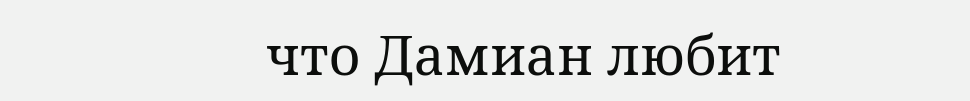что Дамиан любит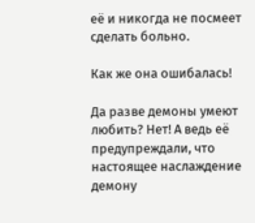её и никогда не посмеет сделать больно.

Как же она ошибалась!

Да разве демоны умеют любить? Нет! А ведь её предупреждали, что настоящее наслаждение демону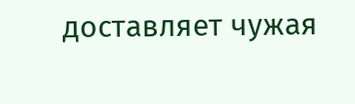доставляет чужая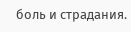боль и страдания.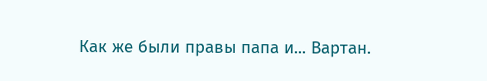Как же были правы папа и... Вартан.